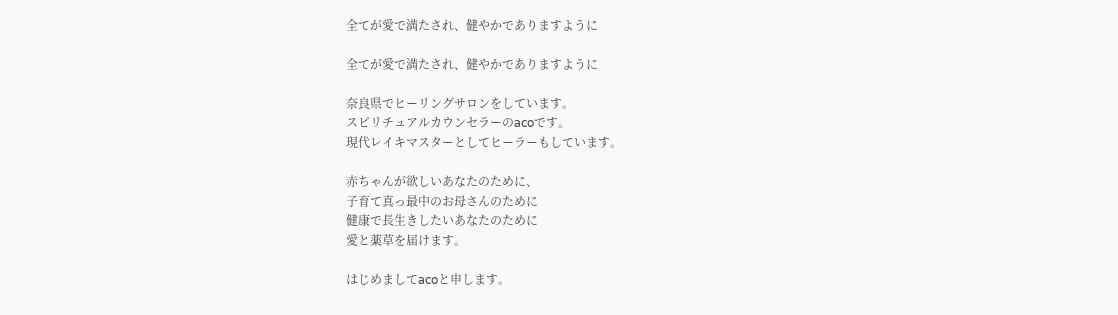全てが愛で満たされ、健やかでありますように

全てが愛で満たされ、健やかでありますように

奈良県でヒーリングサロンをしています。
スピリチュアルカウンセラーのacoです。
現代レイキマスターとしてヒーラーもしています。

赤ちゃんが欲しいあなたのために、
子育て真っ最中のお母さんのために
健康で長生きしたいあなたのために
愛と薬草を届けます。

はじめましてacoと申します。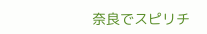奈良でスピリチ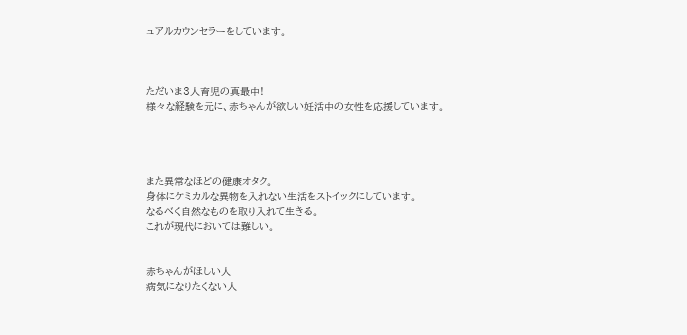ュアルカウンセラーをしています。



ただいま3人育児の真最中!
様々な経験を元に、赤ちゃんが欲しい妊活中の女性を応援しています。




また異常なほどの健康オタク。
身体にケミカルな異物を入れない生活をストイックにしています。
なるべく自然なものを取り入れて生きる。
これが現代においては難しい。


赤ちゃんがほしい人
病気になりたくない人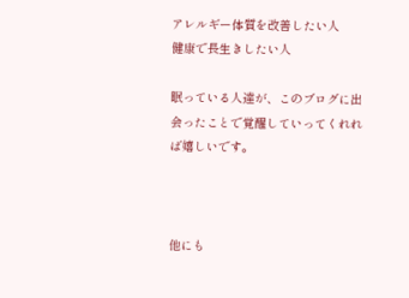アレルギー体質を改善したい人
健康で長生きしたい人

眠っている人達が、このブログに出会ったことで覚醒していってくれれば嬉しいです。



他にも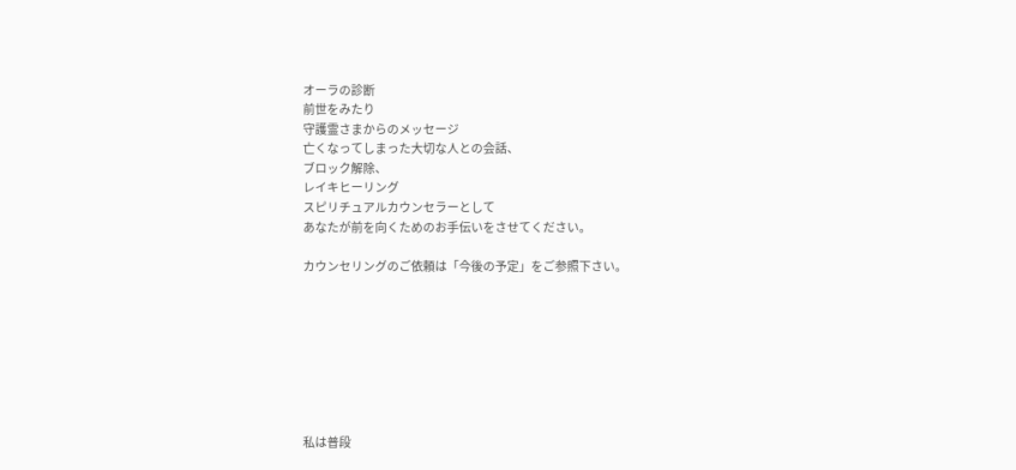オーラの診断
前世をみたり
守護霊さまからのメッセージ
亡くなってしまった大切な人との会話、
ブロック解除、
レイキヒーリング
スピリチュアルカウンセラーとして
あなたが前を向くためのお手伝いをさせてください。

カウンセリングのご依頼は「今後の予定」をご参照下さい。








私は普段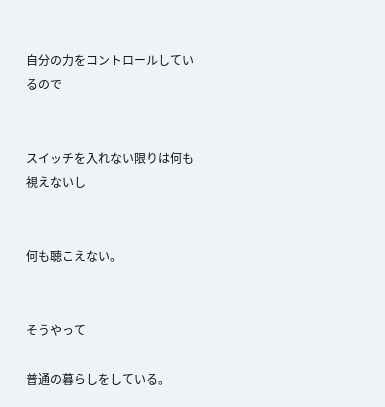自分の力をコントロールしているので


スイッチを入れない限りは何も視えないし


何も聴こえない。


そうやって

普通の暮らしをしている。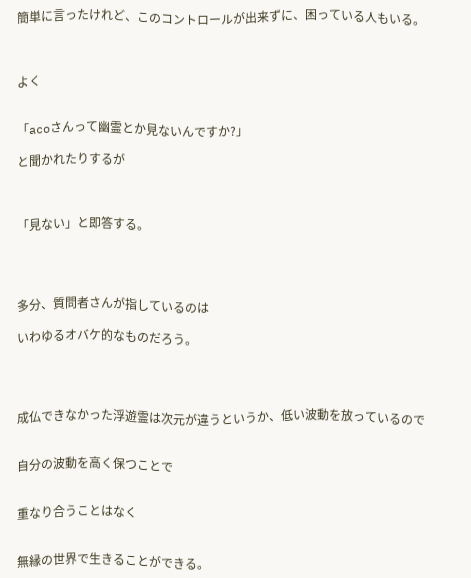簡単に言ったけれど、このコントロールが出来ずに、困っている人もいる。



よく


「acoさんって幽霊とか見ないんですか?」

と聞かれたりするが



「見ない」と即答する。




多分、質問者さんが指しているのは

いわゆるオバケ的なものだろう。




成仏できなかった浮遊霊は次元が違うというか、低い波動を放っているので


自分の波動を高く保つことで


重なり合うことはなく


無縁の世界で生きることができる。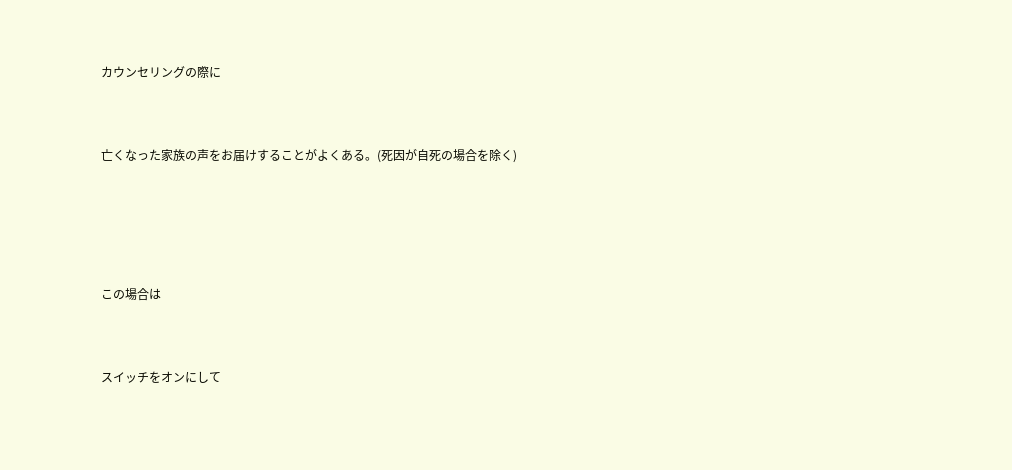カウンセリングの際に


亡くなった家族の声をお届けすることがよくある。(死因が自死の場合を除く)




この場合は


スイッチをオンにして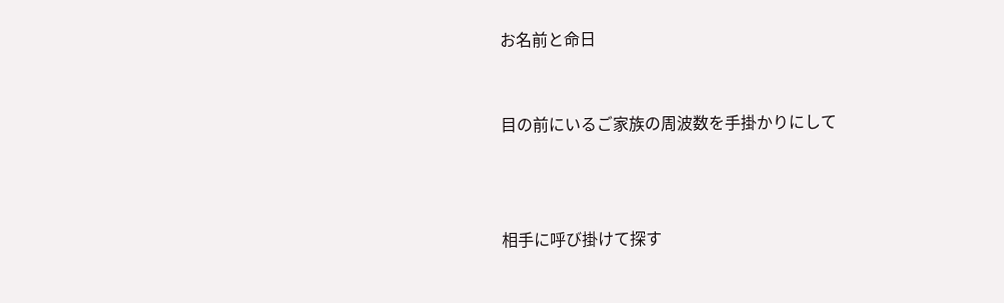お名前と命日


目の前にいるご家族の周波数を手掛かりにして



相手に呼び掛けて探す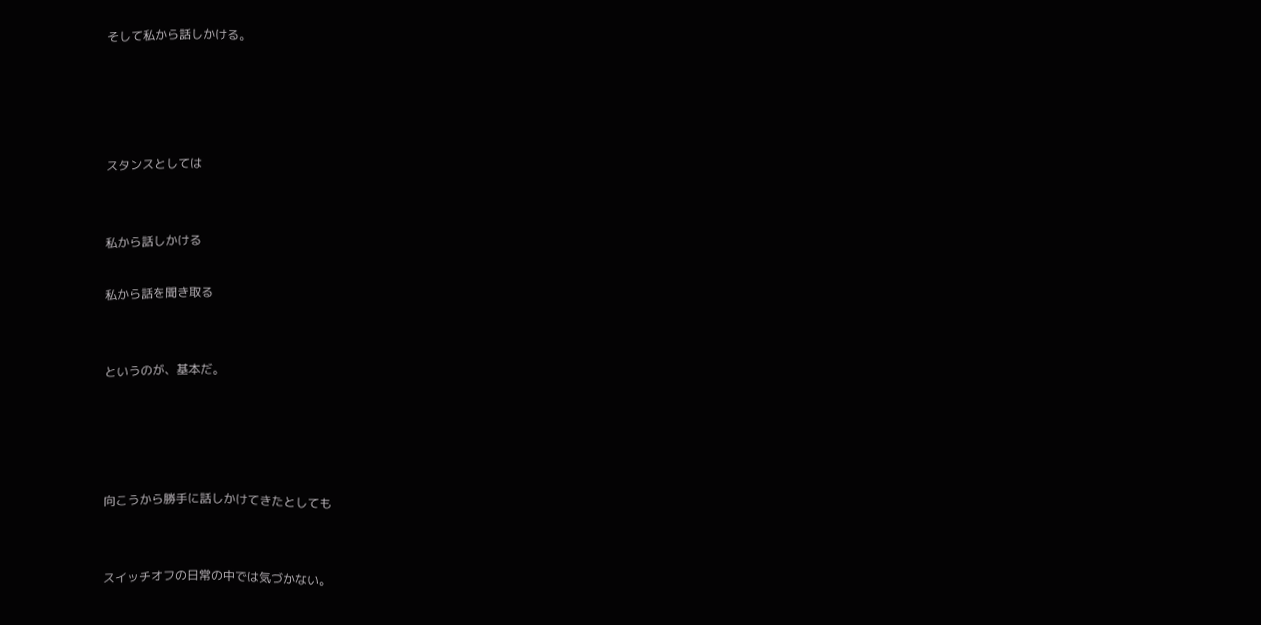そして私から話しかける。




スタンスとしては


私から話しかける

私から話を聞き取る


というのが、基本だ。




向こうから勝手に話しかけてきたとしても


スイッチオフの日常の中では気づかない。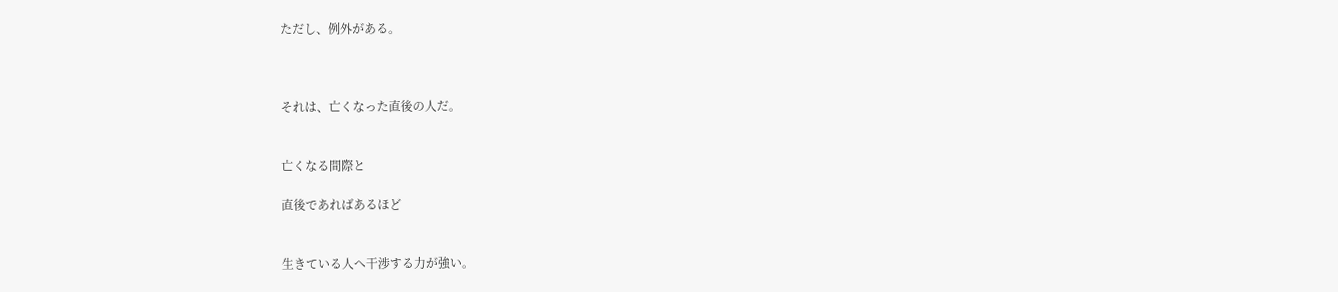ただし、例外がある。



それは、亡くなった直後の人だ。


亡くなる間際と

直後であればあるほど


生きている人へ干渉する力が強い。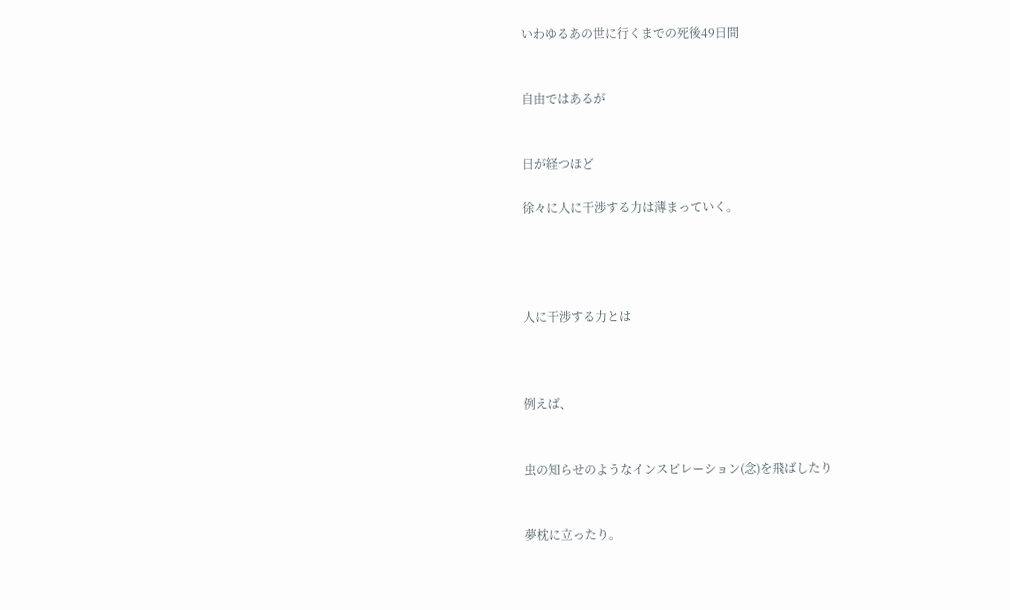いわゆるあの世に行くまでの死後49日間


自由ではあるが


日が経つほど

徐々に人に干渉する力は薄まっていく。




人に干渉する力とは



例えば、


虫の知らせのようなインスピレーション(念)を飛ばしたり


夢枕に立ったり。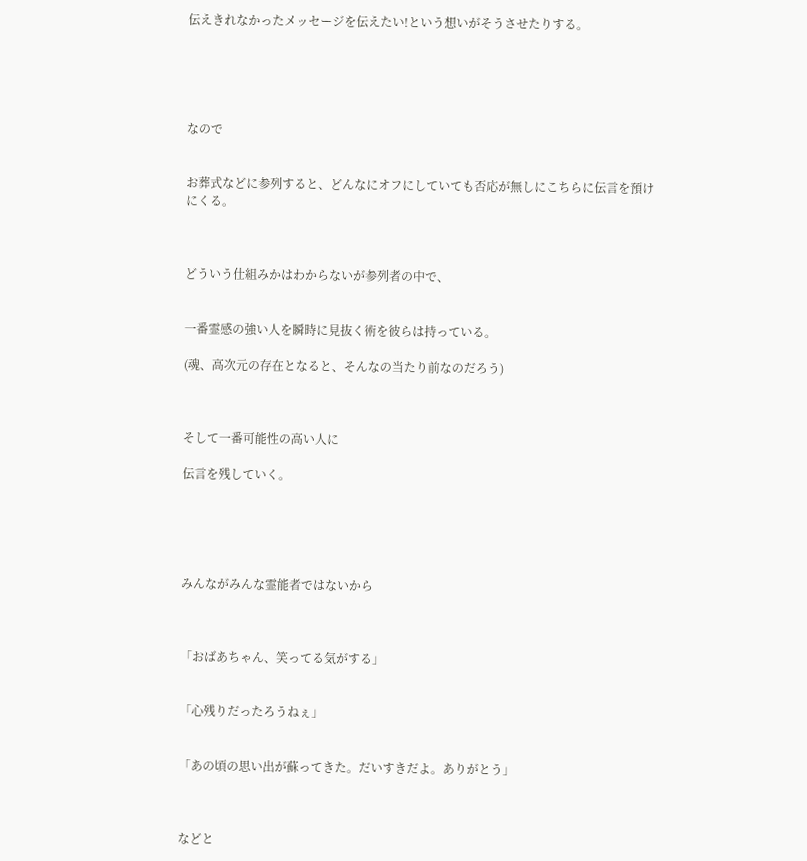伝えきれなかったメッセージを伝えたい!という想いがそうさせたりする。





なので


お葬式などに参列すると、どんなにオフにしていても否応が無しにこちらに伝言を預けにくる。



どういう仕組みかはわからないが参列者の中で、


一番霊感の強い人を瞬時に見抜く術を彼らは持っている。

(魂、高次元の存在となると、そんなの当たり前なのだろう)



そして一番可能性の高い人に

伝言を残していく。





みんながみんな霊能者ではないから



「おばあちゃん、笑ってる気がする」


「心残りだったろうねぇ」


「あの頃の思い出が蘇ってきた。だいすきだよ。ありがとう」



などと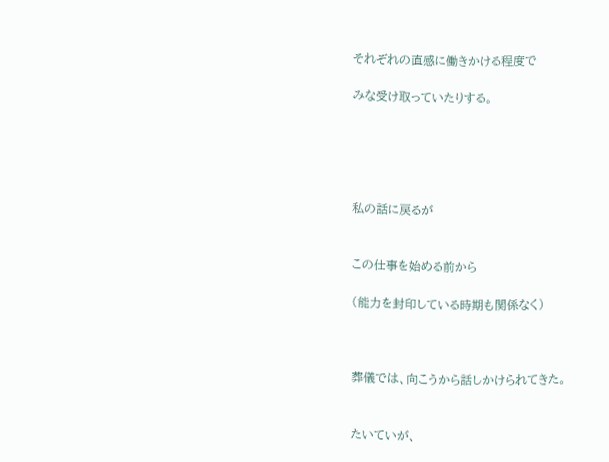それぞれの直感に働きかける程度で

みな受け取っていたりする。





私の話に戻るが


この仕事を始める前から

(能力を封印している時期も関係なく)



葬儀では、向こうから話しかけられてきた。


たいていが、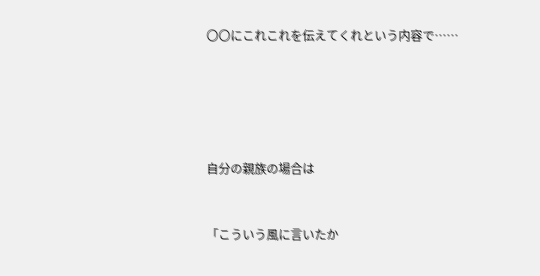〇〇にこれこれを伝えてくれという内容で……





自分の親族の場合は


「こういう風に言いたか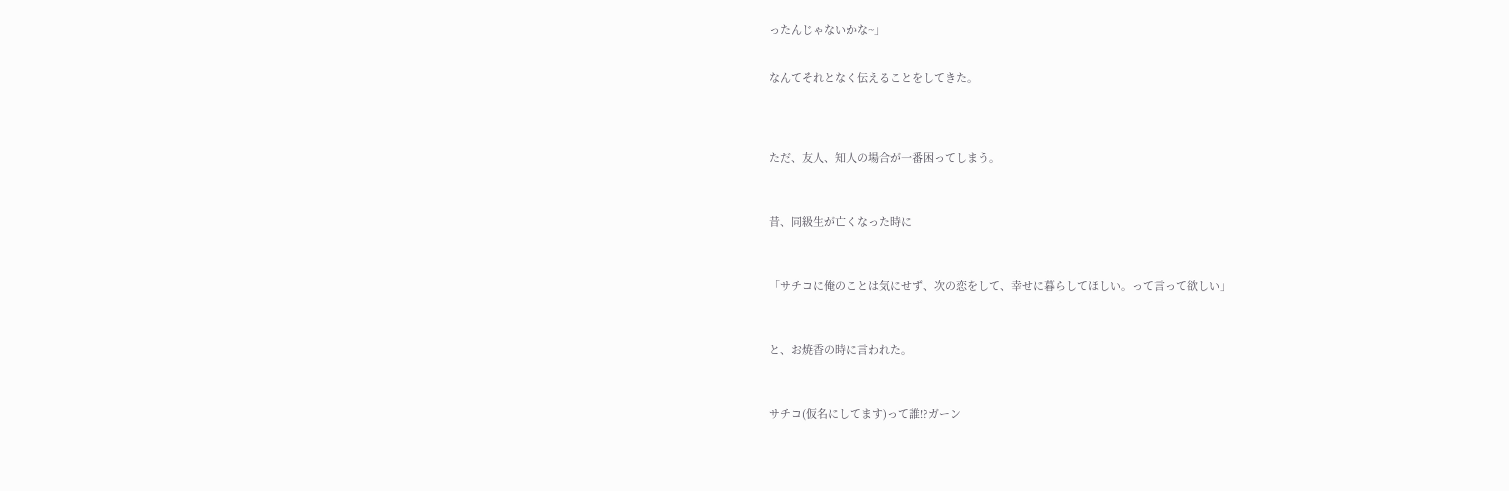ったんじゃないかな~」


なんてそれとなく伝えることをしてきた。




ただ、友人、知人の場合が一番困ってしまう。



昔、同級生が亡くなった時に



「サチコに俺のことは気にせず、次の恋をして、幸せに暮らしてほしい。って言って欲しい」



と、お焼香の時に言われた。



サチコ(仮名にしてます)って誰!?ガーン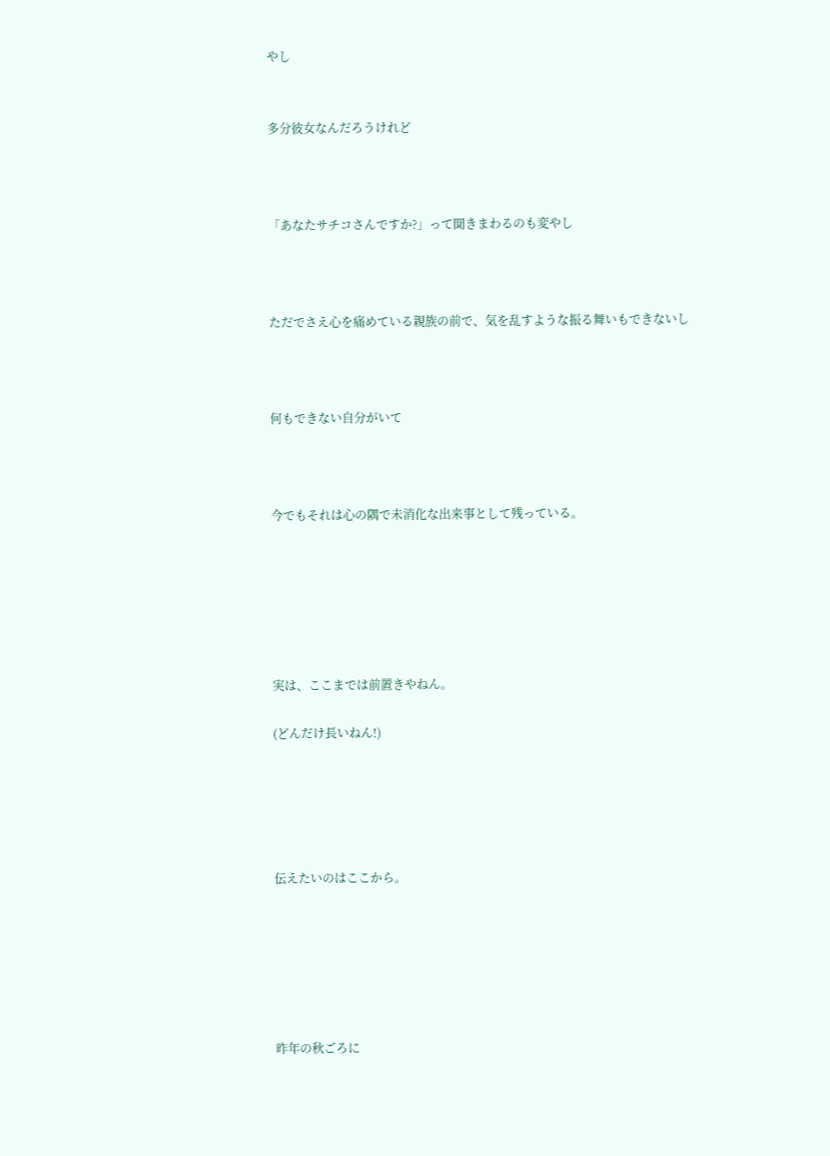やし


多分彼女なんだろうけれど



「あなたサチコさんですか?」って聞きまわるのも変やし



ただでさえ心を痛めている親族の前で、気を乱すような振る舞いもできないし



何もできない自分がいて



今でもそれは心の隅で未消化な出来事として残っている。






実は、ここまでは前置きやねん。

(どんだけ長いねん!)





伝えたいのはここから。






昨年の秋ごろに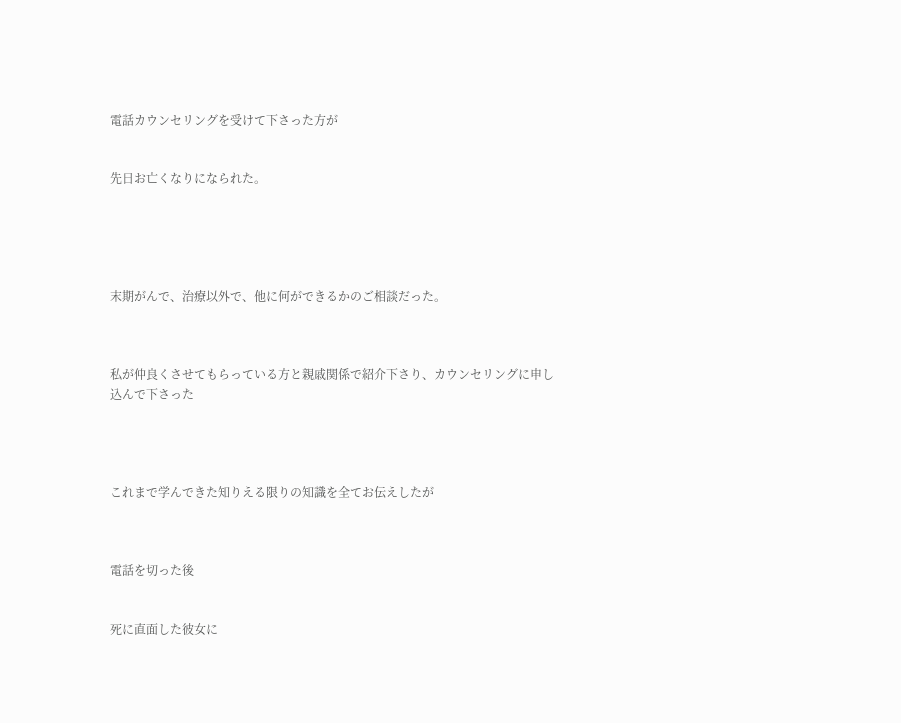電話カウンセリングを受けて下さった方が


先日お亡くなりになられた。





末期がんで、治療以外で、他に何ができるかのご相談だった。



私が仲良くさせてもらっている方と親戚関係で紹介下さり、カウンセリングに申し込んで下さった




これまで学んできた知りえる限りの知識を全てお伝えしたが



電話を切った後


死に直面した彼女に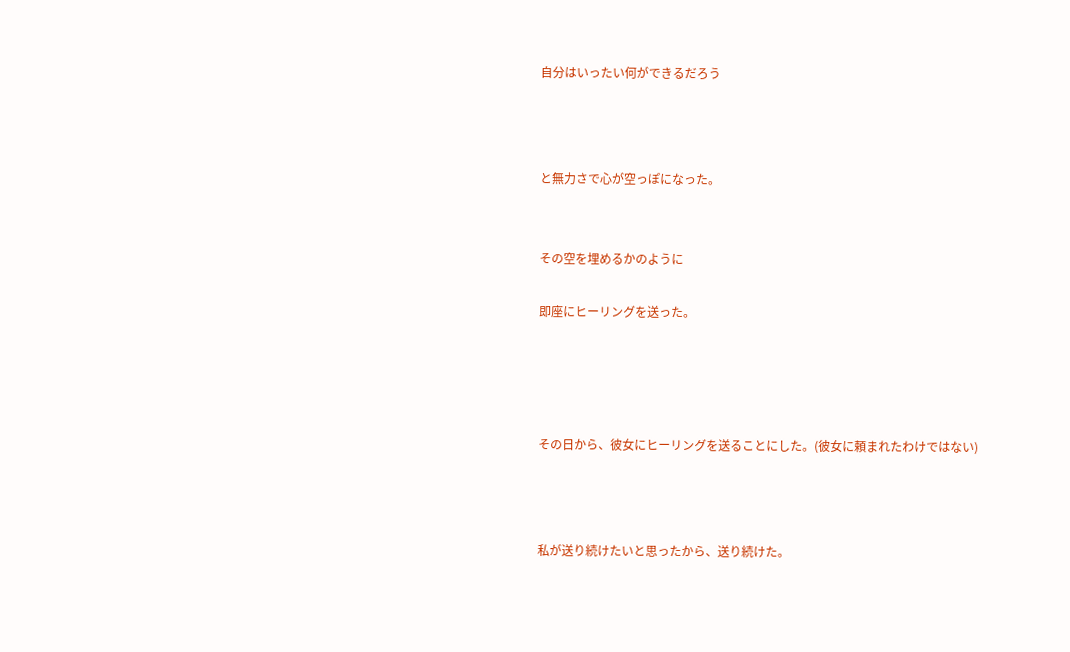自分はいったい何ができるだろう



と無力さで心が空っぽになった。


その空を埋めるかのように

即座にヒーリングを送った。




その日から、彼女にヒーリングを送ることにした。(彼女に頼まれたわけではない)



私が送り続けたいと思ったから、送り続けた。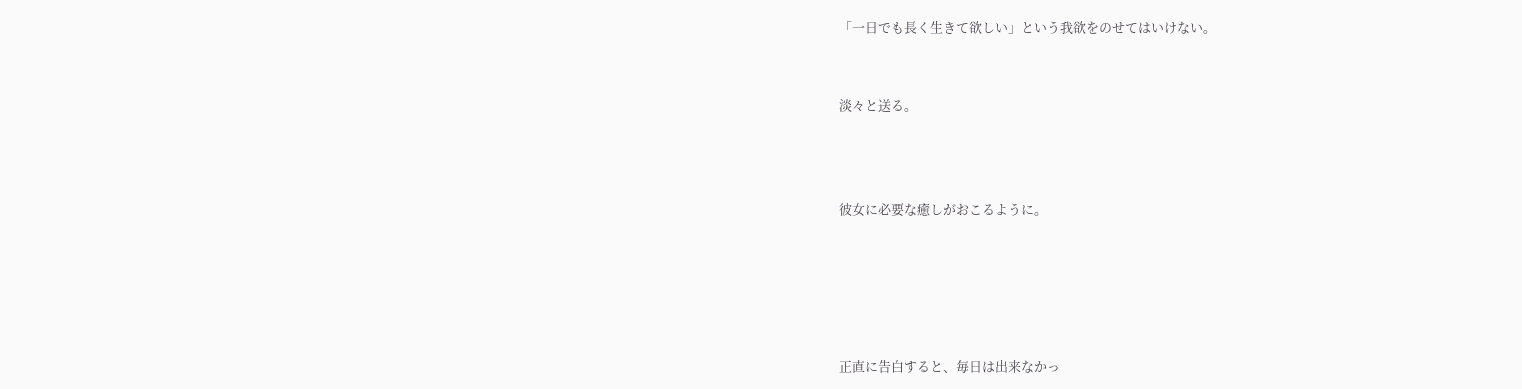「一日でも長く生きて欲しい」という我欲をのせてはいけない。


淡々と送る。



彼女に必要な癒しがおこるように。





正直に告白すると、毎日は出来なかっ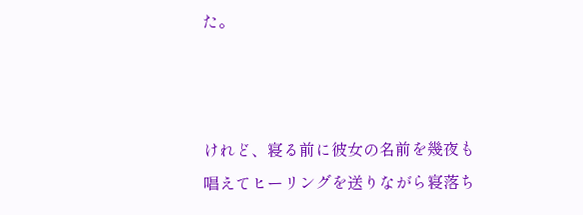た。



けれど、寝る前に彼女の名前を幾夜も唱えてヒーリングを送りながら寝落ち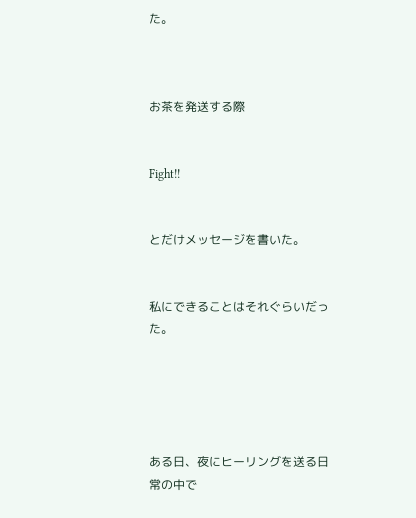た。



お茶を発送する際


Fight!!


とだけメッセージを書いた。


私にできることはそれぐらいだった。





ある日、夜にヒーリングを送る日常の中で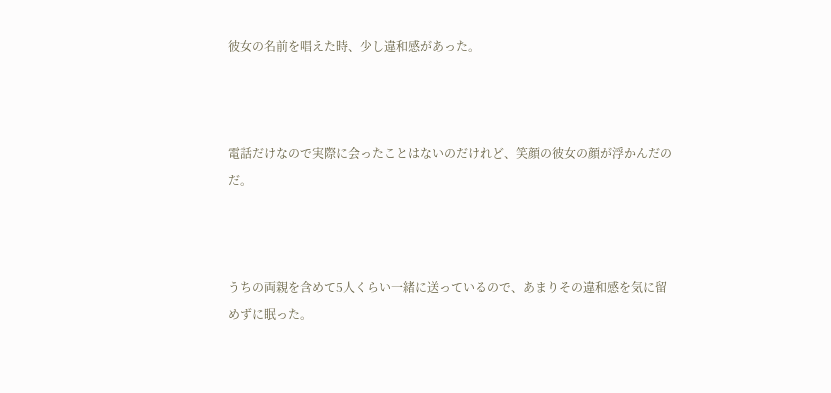彼女の名前を唱えた時、少し違和感があった。



電話だけなので実際に会ったことはないのだけれど、笑顔の彼女の顔が浮かんだのだ。



うちの両親を含めて5人くらい一緒に送っているので、あまりその違和感を気に留めずに眠った。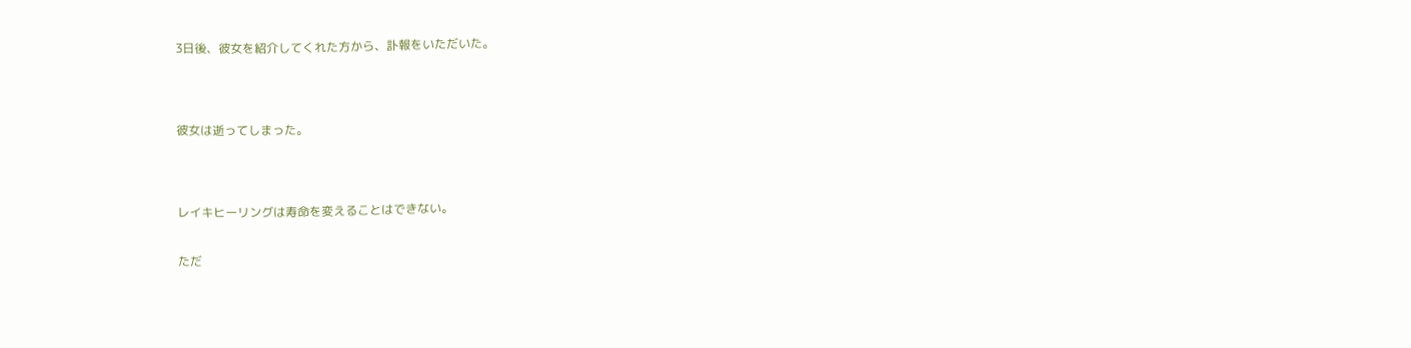3日後、彼女を紹介してくれた方から、訃報をいただいた。




彼女は逝ってしまった。




レイキヒーリングは寿命を変えることはできない。


ただ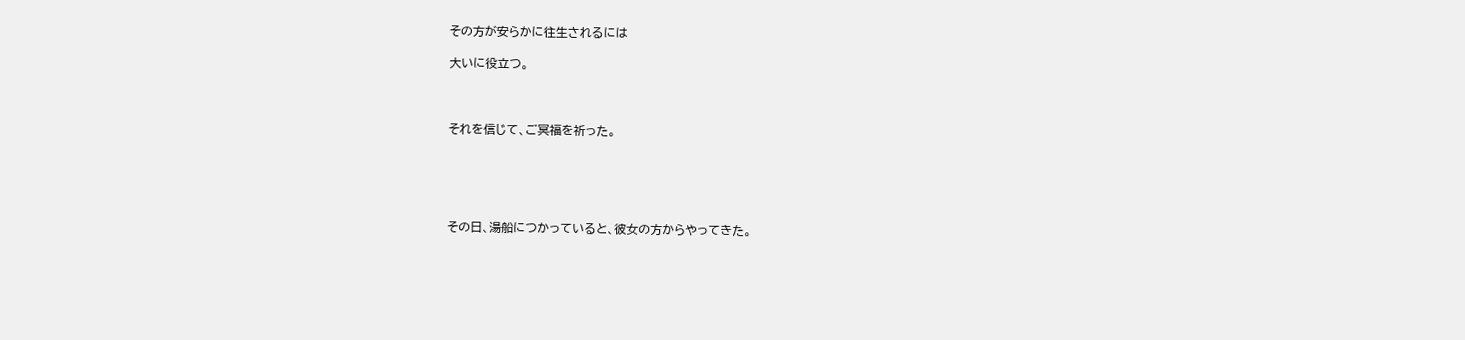その方が安らかに往生されるには

大いに役立つ。



それを信じて、ご冥福を祈った。





その日、湯船につかっていると、彼女の方からやってきた。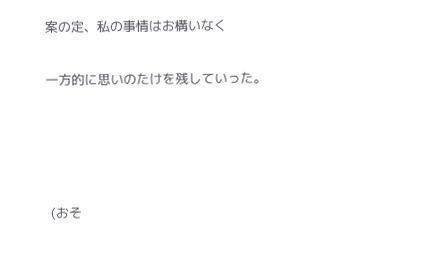案の定、私の事情はお構いなく

一方的に思いのたけを残していった。




 (おそ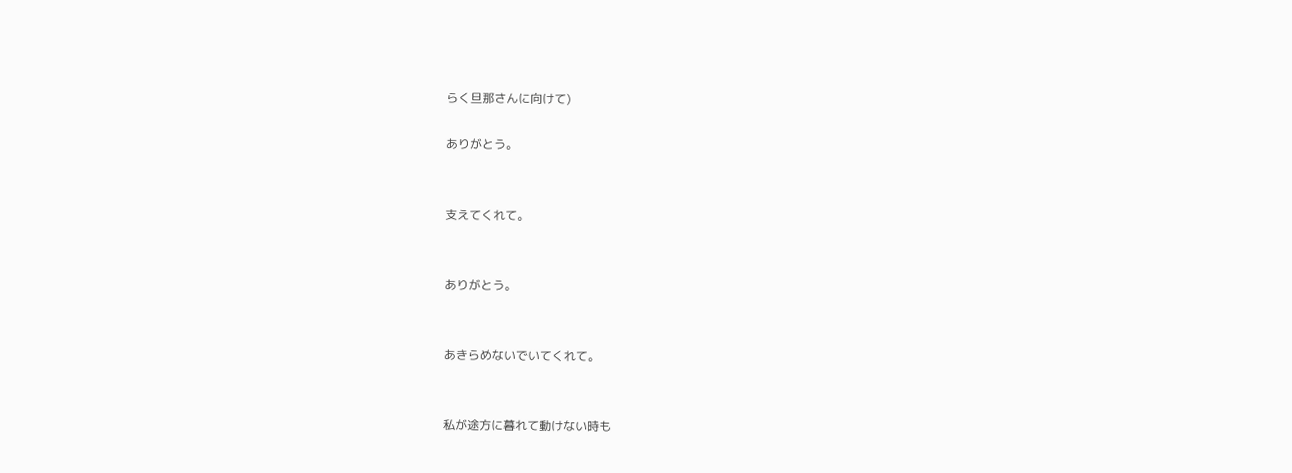らく旦那さんに向けて)

ありがとう。


支えてくれて。


ありがとう。


あきらめないでいてくれて。


私が途方に暮れて動けない時も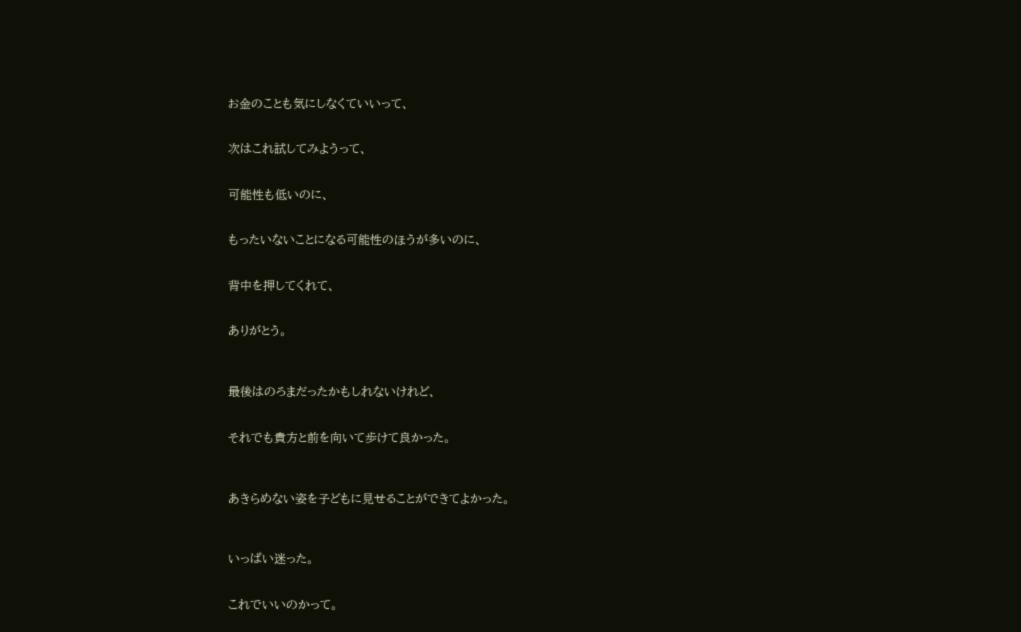お金のことも気にしなくていいって、


次はこれ試してみようって、


可能性も低いのに、


もったいないことになる可能性のほうが多いのに、


背中を押してくれて、


ありがとう。



最後はのろまだったかもしれないけれど、


それでも貴方と前を向いて歩けて良かった。



あきらめない姿を子どもに見せることができてよかった。



いっぱい迷った。


これでいいのかって。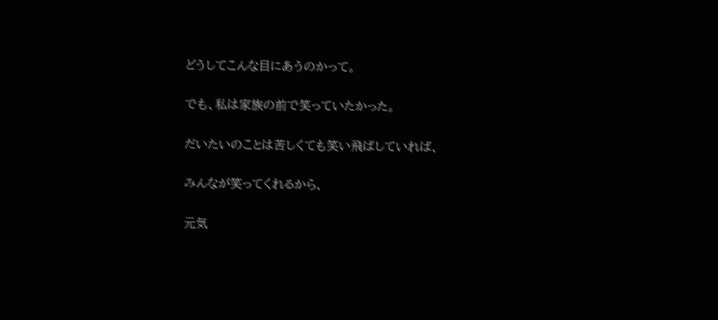どうしてこんな目にあうのかって。


でも、私は家族の前で笑っていたかった。


だいたいのことは苦しくても笑い飛ばしていれば、


みんなが笑ってくれるから、


元気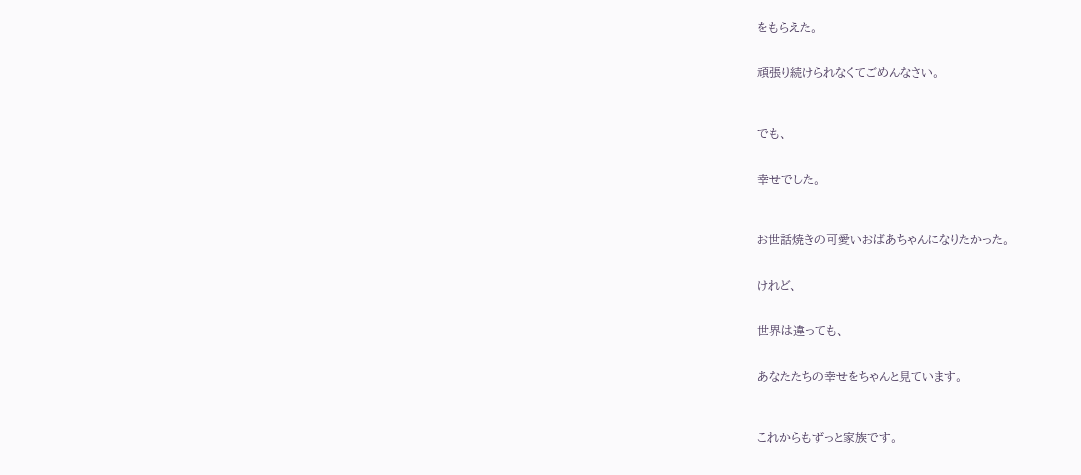をもらえた。


頑張り続けられなくてごめんなさい。



でも、


幸せでした。



お世話焼きの可愛いおばあちゃんになりたかった。


けれど、


世界は違っても、


あなたたちの幸せをちゃんと見ています。



これからもずっと家族です。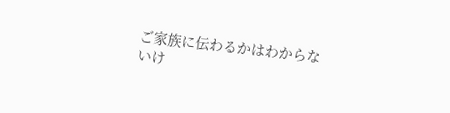ご家族に伝わるかはわからないけ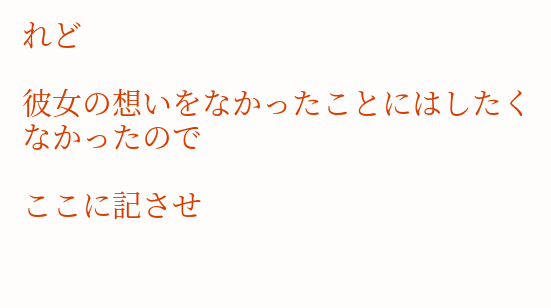れど

彼女の想いをなかったことにはしたくなかったので

ここに記させ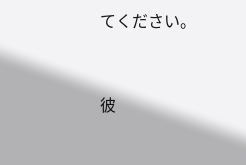てください。



彼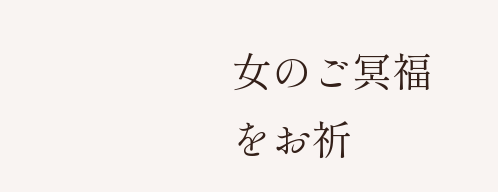女のご冥福をお祈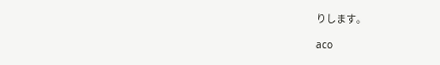りします。

aco